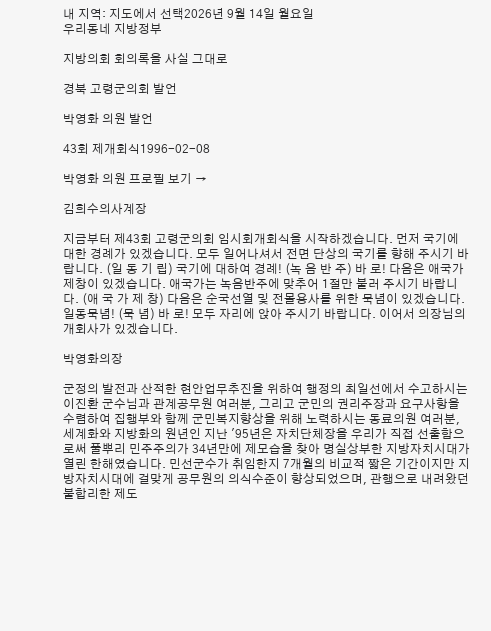내 지역: 지도에서 선택2026년 9월 14일 월요일
우리동네 지방정부

지방의회 회의록을 사실 그대로

경북 고령군의회 발언

박영화 의원 발언

43회 제개회식1996-02-08

박영화 의원 프로필 보기 →

김희수의사계장

지금부터 제43회 고령군의회 임시회개회식을 시작하겠습니다. 먼저 국기에 대한 경례가 있겠습니다. 모두 일어나셔서 전면 단상의 국기를 향해 주시기 바랍니다. (일 동 기 립) 국기에 대하여 경례! (녹 음 반 주) 바 로! 다음은 애국가 제창이 있겠습니다. 애국가는 녹음반주에 맞추어 1절만 불러 주시기 바랍니다. (애 국 가 제 창) 다음은 순국선열 및 전몰용사를 위한 묵념이 있겠습니다. 일동묵념! (묵 념) 바 로! 모두 자리에 앉아 주시기 바랍니다. 이어서 의장님의 개회사가 있겠습니다.

박영화의장

군정의 발전과 산적한 현안업무추진을 위하여 행정의 최일선에서 수고하시는 이진환 군수님과 관계공무원 여러분, 그리고 군민의 권리주장과 요구사항을 수렴하여 집행부와 함께 군민복지향상을 위해 노력하시는 동료의원 여러분, 세계화와 지방화의 원년인 지난 '95년은 자치단체장을 우리가 직접 선출함으로써 풀뿌리 민주주의가 34년만에 제모습을 찾아 명실상부한 지방자치시대가 열린 한해였습니다. 민선군수가 취임한지 7개월의 비교적 짧은 기간이지만 지방자치시대에 걸맞게 공무원의 의식수준이 향상되었으며, 관행으로 내려왔던 불합리한 제도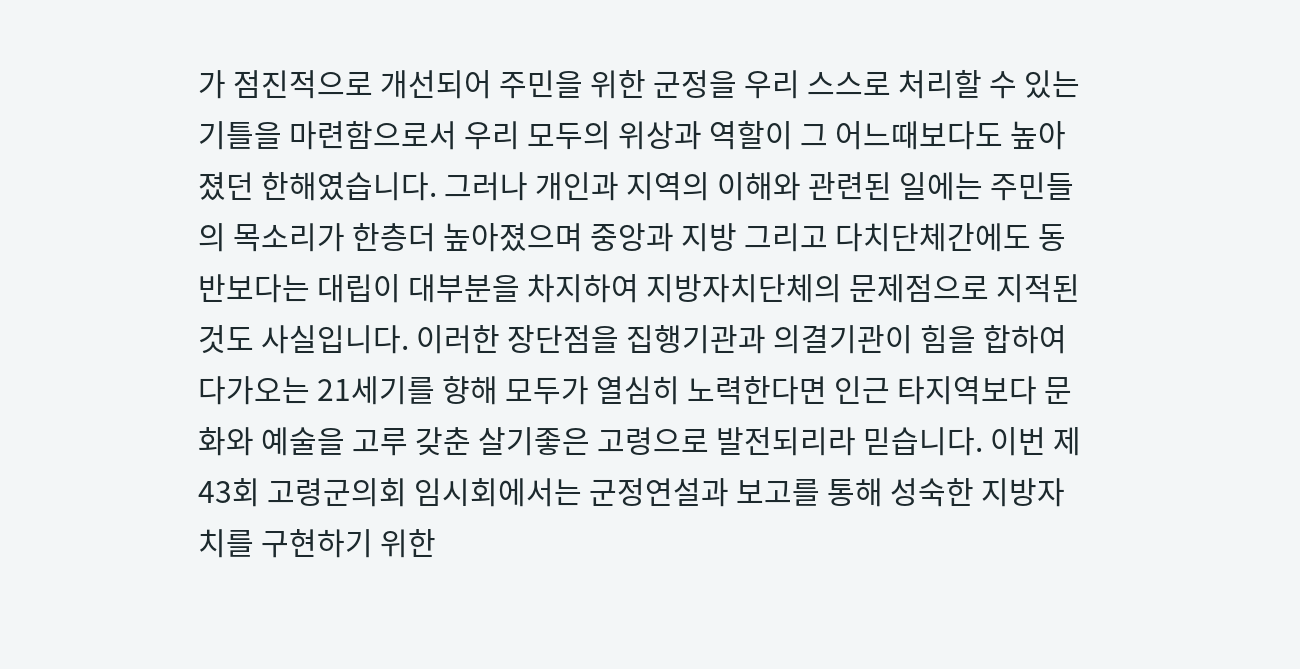가 점진적으로 개선되어 주민을 위한 군정을 우리 스스로 처리할 수 있는 기틀을 마련함으로서 우리 모두의 위상과 역할이 그 어느때보다도 높아졌던 한해였습니다. 그러나 개인과 지역의 이해와 관련된 일에는 주민들의 목소리가 한층더 높아졌으며 중앙과 지방 그리고 다치단체간에도 동반보다는 대립이 대부분을 차지하여 지방자치단체의 문제점으로 지적된것도 사실입니다. 이러한 장단점을 집행기관과 의결기관이 힘을 합하여 다가오는 21세기를 향해 모두가 열심히 노력한다면 인근 타지역보다 문화와 예술을 고루 갖춘 살기좋은 고령으로 발전되리라 믿습니다. 이번 제43회 고령군의회 임시회에서는 군정연설과 보고를 통해 성숙한 지방자치를 구현하기 위한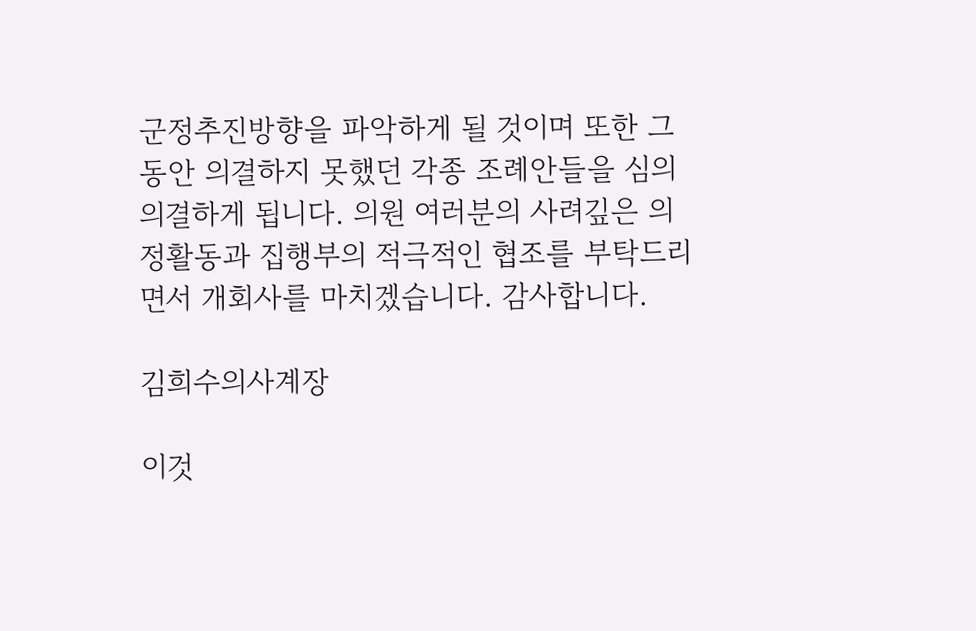군정추진방향을 파악하게 될 것이며 또한 그동안 의결하지 못했던 각종 조례안들을 심의의결하게 됩니다. 의원 여러분의 사려깊은 의정활동과 집행부의 적극적인 협조를 부탁드리면서 개회사를 마치겠습니다. 감사합니다.

김희수의사계장

이것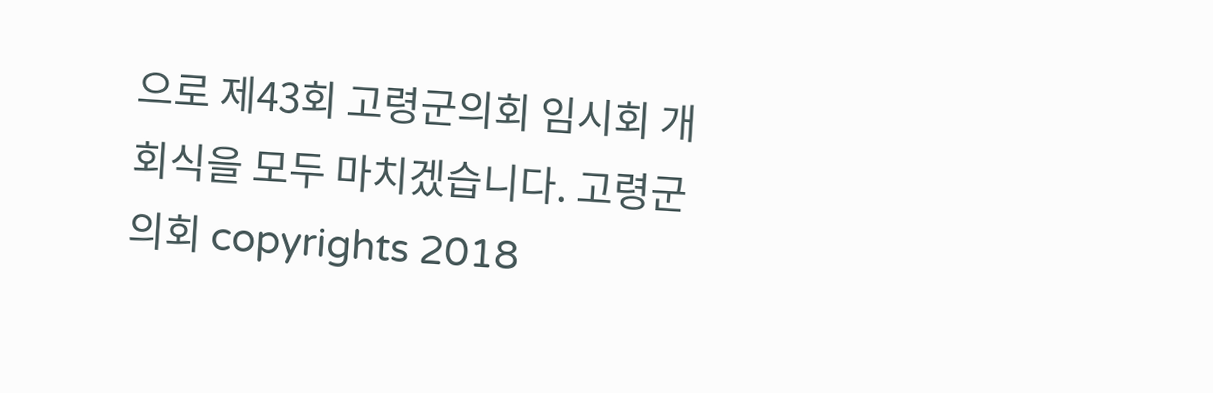으로 제43회 고령군의회 임시회 개회식을 모두 마치겠습니다. 고령군의회 copyrights 2018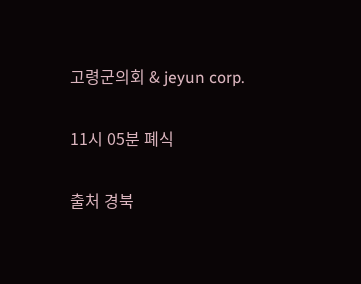고령군의회 & jeyun corp.

11시 05분 폐식

출처 경북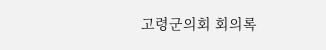고령군의회 회의록